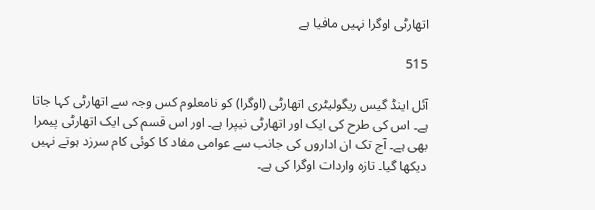اتھارٹی اوگرا نہیں مافیا ہے

515

آئل اینڈ گیس ریگولیٹری اتھارٹی (اوگرا) کو نامعلوم کس وجہ سے اتھارٹی کہا جاتا ہے۔ اس کی طرح کی ایک اور اتھارٹی نیپرا ہے۔ اور اس قسم کی ایک اتھارٹی پیمرا بھی ہے۔ آج تک ان اداروں کی جانب سے عوامی مفاد کا کوئی کام سرزد ہوتے نہیں دیکھا گیا۔ تازہ واردات اوگرا کی ہے۔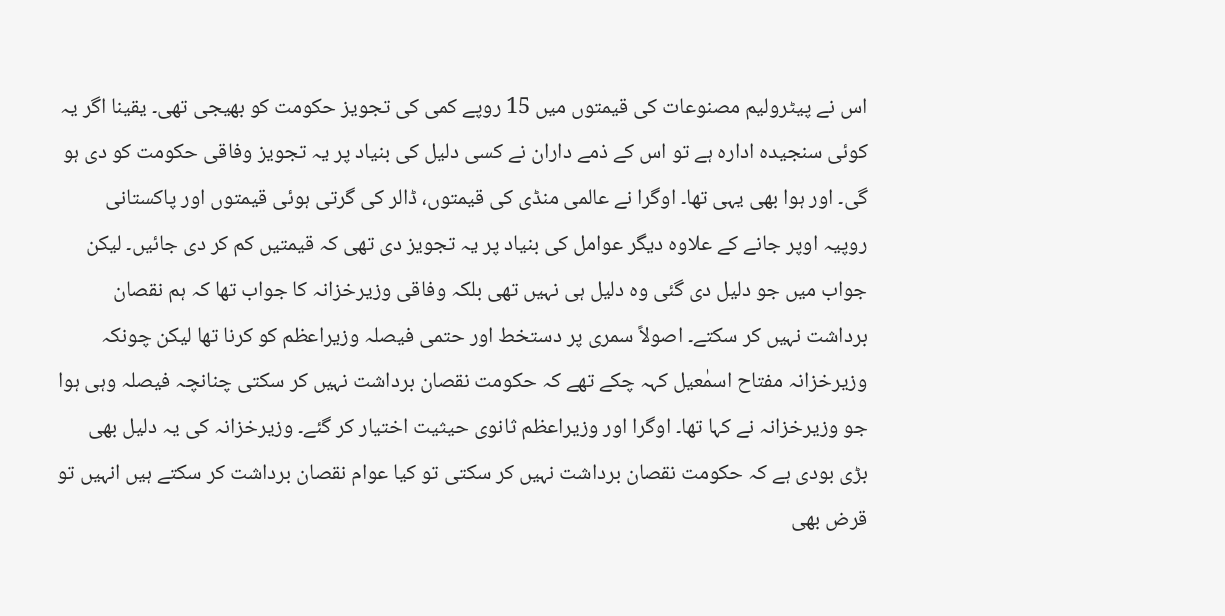اس نے پیٹرولیم مصنوعات کی قیمتوں میں 15 روپے کمی کی تجویز حکومت کو بھیجی تھی۔ یقینا اگر یہ کوئی سنجیدہ ادارہ ہے تو اس کے ذمے داران نے کسی دلیل کی بنیاد پر یہ تجویز وفاقی حکومت کو دی ہو گی۔ اور ہوا بھی یہی تھا۔ اوگرا نے عالمی منڈی کی قیمتوں، ڈالر کی گرتی ہوئی قیمتوں اور پاکستانی روپیہ اوپر جانے کے علاوہ دیگر عوامل کی بنیاد پر یہ تجویز دی تھی کہ قیمتیں کم کر دی جائیں۔ لیکن جواب میں جو دلیل دی گئی وہ دلیل ہی نہیں تھی بلکہ وفاقی وزیرخزانہ کا جواب تھا کہ ہم نقصان برداشت نہیں کر سکتے۔ اصولاً سمری پر دستخط اور حتمی فیصلہ وزیراعظم کو کرنا تھا لیکن چونکہ وزیرخزانہ مفتاح اسمٰعیل کہہ چکے تھے کہ حکومت نقصان برداشت نہیں کر سکتی چنانچہ فیصلہ وہی ہوا جو وزیرخزانہ نے کہا تھا۔ اوگرا اور وزیراعظم ثانوی حیثیت اختیار کر گئے۔ وزیرخزانہ کی یہ دلیل بھی بڑی بودی ہے کہ حکومت نقصان برداشت نہیں کر سکتی تو کیا عوام نقصان برداشت کر سکتے ہیں انہیں تو قرض بھی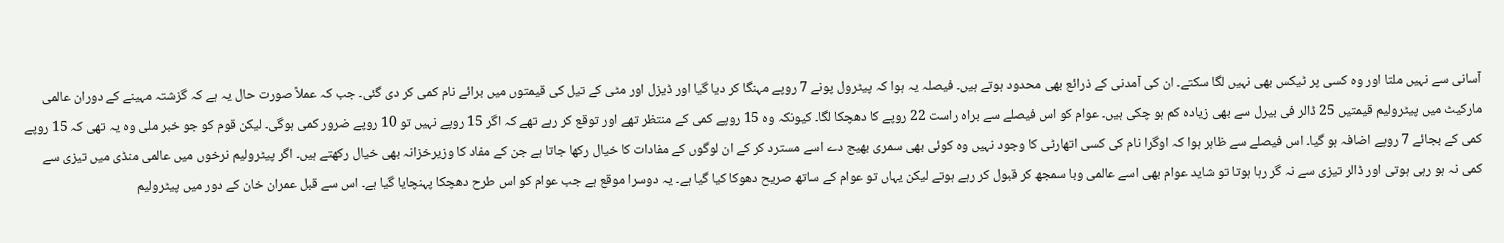آسانی سے نہیں ملتا اور وہ کسی پر ٹیکس بھی نہیں لگا سکتے۔ ان کی آمدنی کے ذرائع بھی محدود ہوتے ہیں۔ فیصلہ یہ ہوا کہ پیٹرول پونے 7 روپے مہنگا کر دیا گیا اور ڈیزل اور مٹی کے تیل کی قیمتوں میں برائے نام کمی کر دی گئی۔ جب کہ عملاً صورت حال یہ ہے کہ گزشتہ مہینے کے دوران عالمی مارکیٹ میں پیٹرولیم قیمتیں 25 ڈالر فی بیرل سے بھی زیادہ کم ہو چکی ہیں۔ عوام کو اس فیصلے سے براہ راست 22 روپے کا دھچکا لگا۔ کیونکہ وہ 15 روپے کمی کے منتظر تھے اور توقع کر رہے تھے کہ اگر 15 روپے نہیں تو 10 روپے ضرور کمی ہوگی۔ لیکن قوم کو جو خبر ملی وہ یہ تھی کہ 15 روپے کمی کے بجائے 7 روپے اضافہ ہو گیا۔ اس فیصلے سے ظاہر ہوا کہ اوگرا نام کی کسی اتھارٹی کا وجود نہیں وہ کوئی بھی سمری بھیج دے اسے مسترد کر کے ان لوگوں کے مفادات کا خیال رکھا جاتا ہے جن کے مفاد کا وزیرخزانہ بھی خیال رکھتے ہیں۔ اگر پیٹرولیم نرخوں میں عالمی منڈی میں تیزی سے کمی نہ ہو رہی ہوتی اور ڈالر تیزی سے نہ گر رہا ہوتا تو شاید عوام بھی اسے عالمی وبا سمجھ کر قبول کر رہے ہوتے لیکن یہاں تو عوام کے ساتھ صریح دھوکا کیا گیا ہے۔ یہ دوسرا موقع ہے جب عوام کو اس طرح دھچکا پہنچایا گیا ہے۔ اس سے قبل عمران خان کے دور میں پیٹرولیم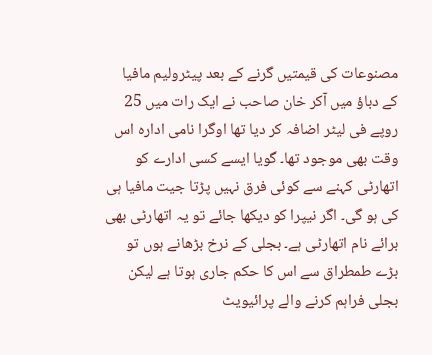مصنوعات کی قیمتیں گرنے کے بعد پیٹرولیم مافیا کے دباؤ میں آکر خان صاحب نے ایک رات میں 25 روپے فی لیٹر اضافہ کر دیا تھا اوگرا نامی ادارہ اس وقت بھی موجود تھا۔ گویا ایسے کسی ادارے کو اتھارٹی کہنے سے کوئی فرق نہیں پڑتا جیت مافیا ہی کی ہو گی۔ اگر نیپرا کو دیکھا جائے تو یہ اتھارٹی بھی برائے نام اتھارٹی ہے۔ بجلی کے نرخ بڑھانے ہوں تو بڑے طمطراق سے اس کا حکم جاری ہوتا ہے لیکن بجلی فراہم کرنے والے پرائیویٹ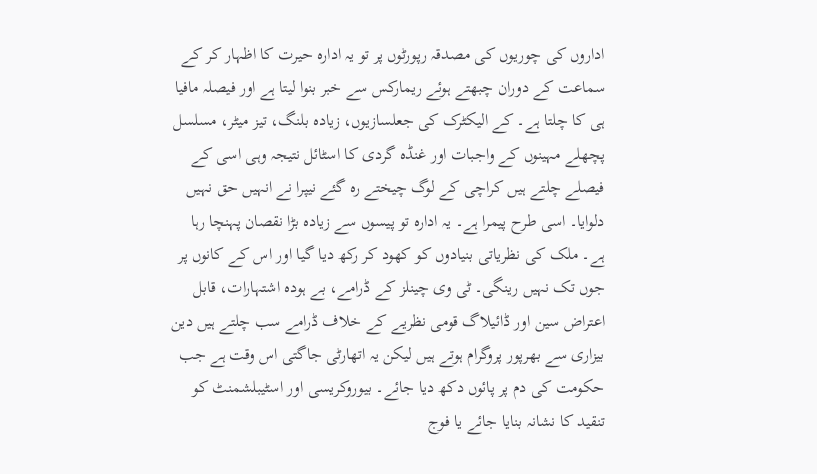اداروں کی چوریوں کی مصدقہ رپورٹوں پر تو یہ ادارہ حیرت کا اظہار کر کے سماعت کے دوران چبھتے ہوئے ریمارکس سے خبر بنوا لیتا ہے اور فیصلہ مافیا ہی کا چلتا ہے۔ کے الیکٹرک کی جعلسازیوں، زیادہ بلنگ، تیز میٹر، مسلسل پچھلے مہینوں کے واجبات اور غنڈہ گردی کا اسٹائل نتیجہ وہی اسی کے فیصلے چلتے ہیں کراچی کے لوگ چیختے رہ گئے نیپرا نے انہیں حق نہیں دلوایا۔ اسی طرح پیمرا ہے۔ یہ ادارہ تو پیسوں سے زیادہ بڑا نقصان پہنچا رہا ہے۔ ملک کی نظریاتی بنیادوں کو کھود کر رکھ دیا گیا اور اس کے کانوں پر جوں تک نہیں رینگی۔ ٹی وی چینلز کے ڈرامے، بے ہودہ اشتہارات، قابل اعتراض سین اور ڈائیلاگ قومی نظریے کے خلاف ڈرامے سب چلتے ہیں دین بیزاری سے بھرپور پروگرام ہوتے ہیں لیکن یہ اتھارٹی جاگتی اس وقت ہے جب حکومت کی دم پر پائوں دکھ دیا جائے۔ بیوروکریسی اور اسٹیبلشمنٹ کو تنقید کا نشانہ بنایا جائے یا فوج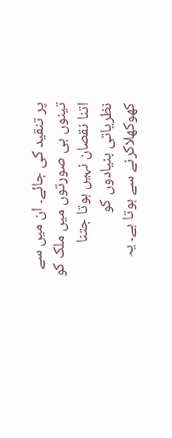پر تنقید کی جائے۔ ان میں سے تینوں ہی صورتوں میں ملک کو اتنا نقصان نہیں ہوتا جتنا نظریاتی بنیادوں کو کھوکھلاکرنے سے ہوتا ہے۔ یہ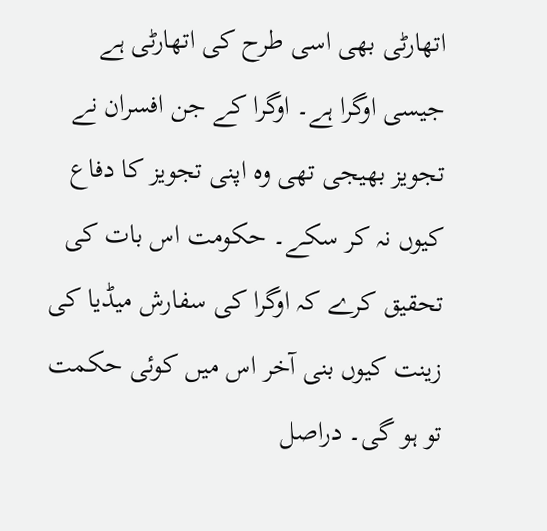اتھارٹی بھی اسی طرح کی اتھارٹی ہے جیسی اوگرا ہے۔ اوگرا کے جن افسران نے تجویز بھیجی تھی وہ اپنی تجویز کا دفاع کیوں نہ کر سکے۔ حکومت اس بات کی تحقیق کرے کہ اوگرا کی سفارش میڈیا کی زینت کیوں بنی آخر اس میں کوئی حکمت تو ہو گی۔ دراصل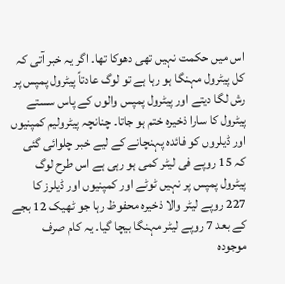اس میں حکمت نہیں تھی دھوکا تھا۔ اگر یہ خبر آتی کہ کل پیٹرول مہنگا ہو رہا ہے تو لوگ عادتاً پیٹرول پمپس پر رش لگا دیتے اور پیٹرول پمپس والوں کے پاس سستے پیٹرول کا سارا ذخیرہ ختم ہو جاتا۔ چنانچہ پیٹرولیم کمپنیوں اور ڈیلروں کو فائدہ پہنچانے کے لیے خبر چلوائی گئی کہ 15 روپے فی لیٹر کمی ہو رہی ہے اس طرح لوگ پیٹرول پمپس پر نہیں ٹوٹے اور کمپنیوں اور ڈیلرز کا 227 روپے لیٹر والا ذخیرہ محفوظ رہا جو ٹھیک 12 بجے کے بعد 7 روپے لیٹر مہنگا بیچا گیا۔ یہ کام صرف موجودہ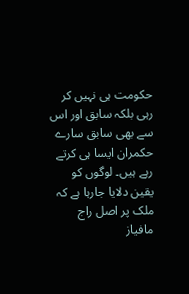حکومت ہی نہیں کر رہی بلکہ سابق اور اس سے بھی سابق سارے حکمران ایسا ہی کرتے رہے ہیں۔ لوگوں کو یقین دلایا جارہا ہے کہ ملک پر اصل راج مافیاز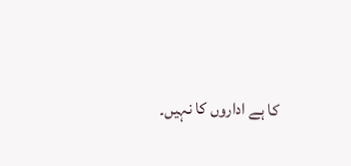کا ہے اداروں کا نہیں۔